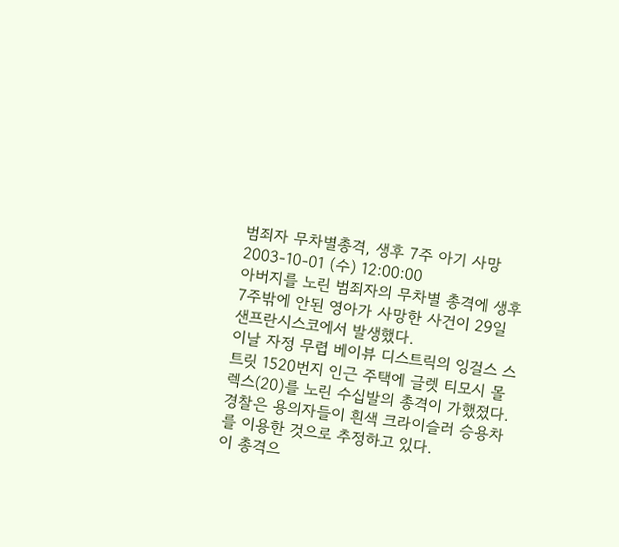범죄자 무차별총격, 생후 7주 아기 사망
2003-10-01 (수) 12:00:00
아버지를 노린 범죄자의 무차별 총격에 생후 7주밖에 안된 영아가 사망한 사건이 29일 샌프란시스코에서 발생했다.
이날 자정 무렵 베이뷰 디스트릭의 잉걸스 스트릿 1520번지 인근 주택에 글렛 티모시 몰렉스(20)를 노린 수십발의 총격이 가했졌다. 경찰은 용의자들이 흰색 크라이슬러 승용차를 이용한 것으로 추정하고 있다.
이 총격으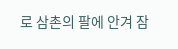로 삼촌의 팔에 안겨 잠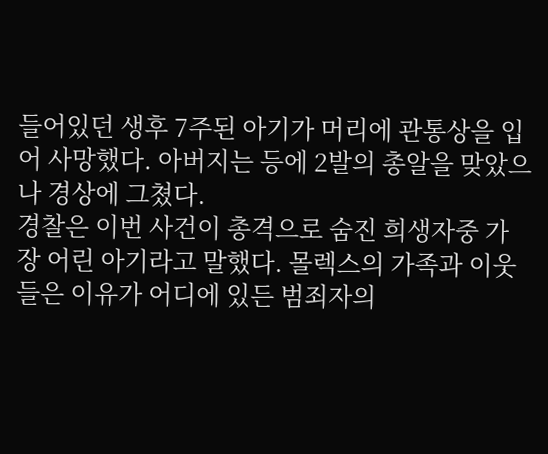들어있던 생후 7주된 아기가 머리에 관통상을 입어 사망했다. 아버지는 등에 2발의 총알을 맞았으나 경상에 그쳤다.
경찰은 이번 사건이 총격으로 숨진 희생자중 가장 어린 아기라고 말했다. 몰렉스의 가족과 이웃들은 이유가 어디에 있든 범죄자의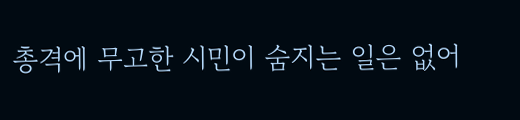총격에 무고한 시민이 숨지는 일은 없어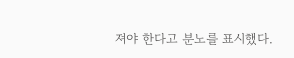져야 한다고 분노를 표시했다.